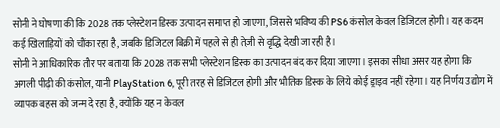सोनी ने घोषणा की कि 2028 तक प्लेस्टेशन डिस्क उत्पादन समाप्त हो जाएगा, जिससे भविष्य की PS6 कंसोल केवल डिजिटल होगी। यह कदम कई खिलाड़ियों को चौंका रहा है, जबकि डिजिटल बिक्री में पहले से ही तेज़ी से वृद्धि देखी जा रही है।
सोनी ने आधिकारिक तौर पर बताया कि 2028 तक सभी प्लेस्टेशन डिस्क का उत्पादन बंद कर दिया जाएगा। इसका सीधा असर यह होगा कि अगली पीढ़ी की कंसोल, यानी PlayStation 6, पूरी तरह से डिजिटल होगी और भौतिक डिस्क के लिये कोई ड्राइव नहीं रहेगा। यह निर्णय उद्योग में व्यापक बहस को जन्म दे रहा है, क्योंकि यह न केवल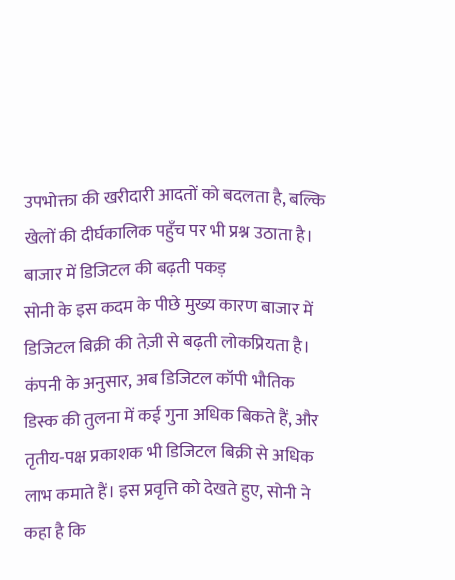उपभोक्ता की खरीदारी आदतों को बदलता है, बल्कि खेलों की दीर्घकालिक पहुँच पर भी प्रश्न उठाता है।
बाजार में डिजिटल की बढ़ती पकड़
सोनी के इस कदम के पीछे मुख्य कारण बाजार में डिजिटल बिक्री की तेज़ी से बढ़ती लोकप्रियता है। कंपनी के अनुसार, अब डिजिटल कॉपी भौतिक डिस्क की तुलना में कई गुना अधिक बिकते हैं, और तृतीय‑पक्ष प्रकाशक भी डिजिटल बिक्री से अधिक लाभ कमाते हैं। इस प्रवृत्ति को देखते हुए, सोनी ने कहा है कि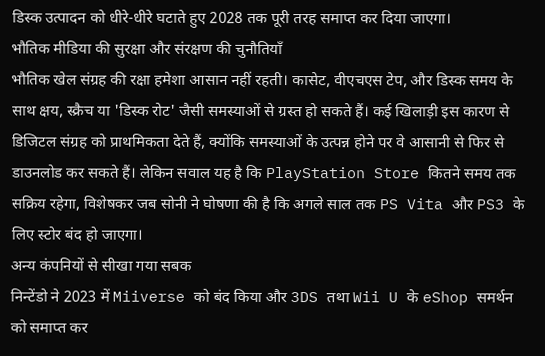डिस्क उत्पादन को धीरे‑धीरे घटाते हुए 2028 तक पूरी तरह समाप्त कर दिया जाएगा।
भौतिक मीडिया की सुरक्षा और संरक्षण की चुनौतियाँ
भौतिक खेल संग्रह की रक्षा हमेशा आसान नहीं रहती। कासेट, वीएचएस टेप, और डिस्क समय के साथ क्षय, स्क्रैच या 'डिस्क रोट' जैसी समस्याओं से ग्रस्त हो सकते हैं। कई खिलाड़ी इस कारण से डिजिटल संग्रह को प्राथमिकता देते हैं, क्योंकि समस्याओं के उत्पन्न होने पर वे आसानी से फिर से डाउनलोड कर सकते हैं। लेकिन सवाल यह है कि PlayStation Store कितने समय तक सक्रिय रहेगा, विशेषकर जब सोनी ने घोषणा की है कि अगले साल तक PS Vita और PS3 के लिए स्टोर बंद हो जाएगा।
अन्य कंपनियों से सीखा गया सबक
निन्टेंडो ने 2023 में Miiverse को बंद किया और 3DS तथा Wii U के eShop समर्थन को समाप्त कर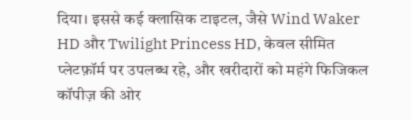दिया। इससे कई क्लासिक टाइटल, जैसे Wind Waker HD और Twilight Princess HD, केवल सीमित प्लेटफ़ॉर्म पर उपलब्ध रहे, और खरीदारों को महंगे फिजिकल कॉपीज़ की ओर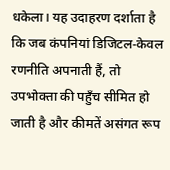धकेला। यह उदाहरण दर्शाता है कि जब कंपनियां डिजिटल‑केवल रणनीति अपनाती हैं, तो उपभोक्ता की पहुँच सीमित हो जाती है और कीमतें असंगत रूप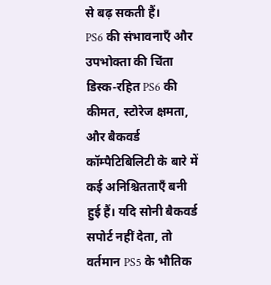से बढ़ सकती हैं।
PS6 की संभावनाएँ और उपभोक्ता की चिंता
डिस्क‑रहित PS6 की कीमत, स्टोरेज क्षमता, और बैकवर्ड कॉम्पैटिबिलिटी के बारे में कई अनिश्चितताएँ बनी हुई हैं। यदि सोनी बैकवर्ड सपोर्ट नहीं देता, तो वर्तमान PS5 के भौतिक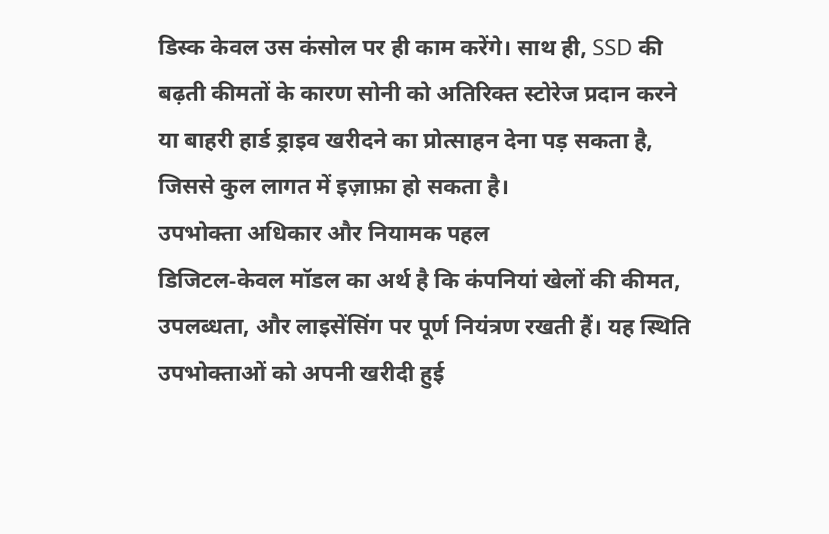डिस्क केवल उस कंसोल पर ही काम करेंगे। साथ ही, SSD की बढ़ती कीमतों के कारण सोनी को अतिरिक्त स्टोरेज प्रदान करने या बाहरी हार्ड ड्राइव खरीदने का प्रोत्साहन देना पड़ सकता है, जिससे कुल लागत में इज़ाफ़ा हो सकता है।
उपभोक्ता अधिकार और नियामक पहल
डिजिटल‑केवल मॉडल का अर्थ है कि कंपनियां खेलों की कीमत, उपलब्धता, और लाइसेंसिंग पर पूर्ण नियंत्रण रखती हैं। यह स्थिति उपभोक्ताओं को अपनी खरीदी हुई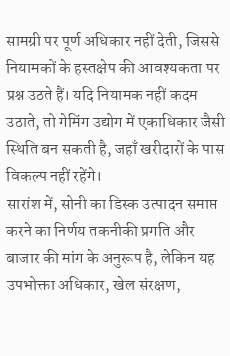सामग्री पर पूर्ण अधिकार नहीं देती, जिससे नियामकों के हस्तक्षेप की आवश्यकता पर प्रश्न उठते हैं। यदि नियामक नहीं कदम उठाते, तो गेमिंग उद्योग में एकाधिकार जैसी स्थिति बन सकती है, जहाँ खरीदारों के पास विकल्प नहीं रहेंगे।
सारांश में, सोनी का डिस्क उत्पादन समाप्त करने का निर्णय तकनीकी प्रगति और बाजार की मांग के अनुरूप है, लेकिन यह उपभोक्ता अधिकार, खेल संरक्षण,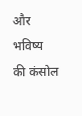और भविष्य की कंसोल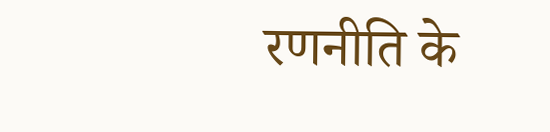रणनीति के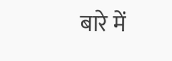बारे में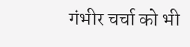गंभीर चर्चा को भी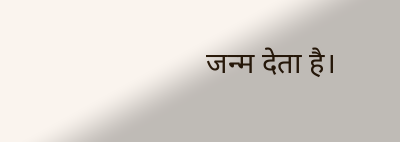जन्म देता है।